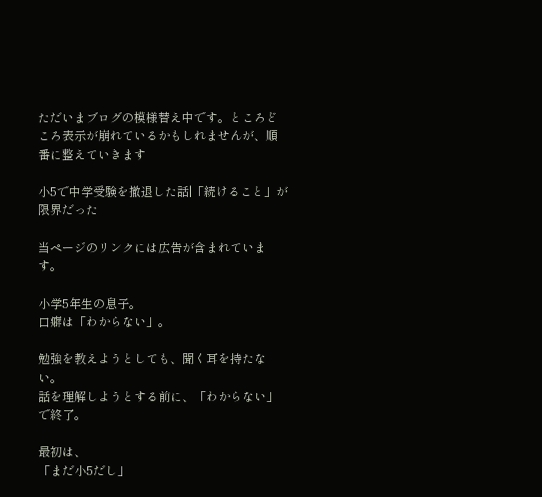ただいまブログの模様替え中です。ところどころ表示が崩れているかもしれませんが、順番に整えていきます

小5で中学受験を撤退した話|「続けること」が限界だった

当ページのリンクには広告が含まれています。

小学5年生の息子。
口癖は「わからない」。

勉強を教えようとしても、聞く耳を持たない。
話を理解しようとする前に、「わからない」で終了。

最初は、
「まだ小5だし」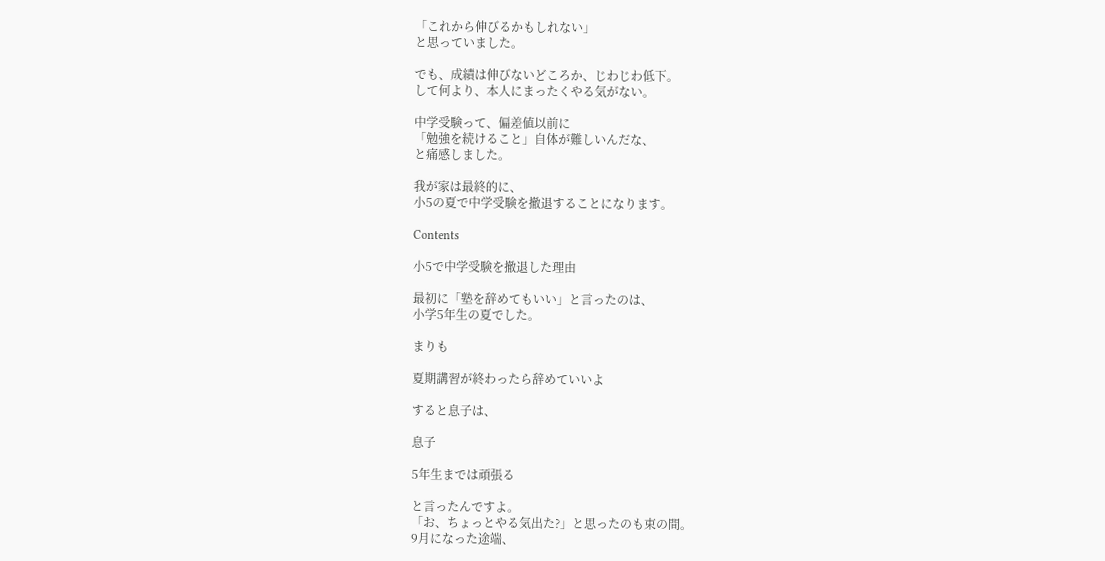「これから伸びるかもしれない」
と思っていました。

でも、成績は伸びないどころか、じわじわ低下。
して何より、本人にまったくやる気がない。

中学受験って、偏差値以前に
「勉強を続けること」自体が難しいんだな、
と痛感しました。

我が家は最終的に、
小5の夏で中学受験を撤退することになります。

Contents

小5で中学受験を撤退した理由

最初に「塾を辞めてもいい」と言ったのは、
小学5年生の夏でした。

まりも

夏期講習が終わったら辞めていいよ

すると息子は、

息子

5年生までは頑張る

と言ったんですよ。
「お、ちょっとやる気出た?」と思ったのも束の間。
9月になった途端、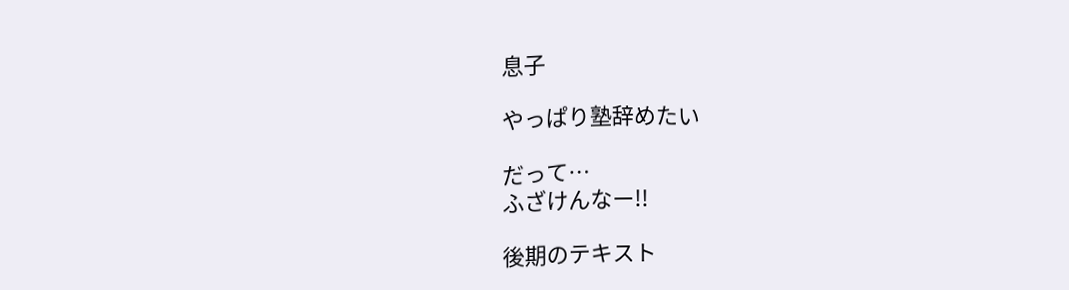息子

やっぱり塾辞めたい

だって…
ふざけんなー!!

後期のテキスト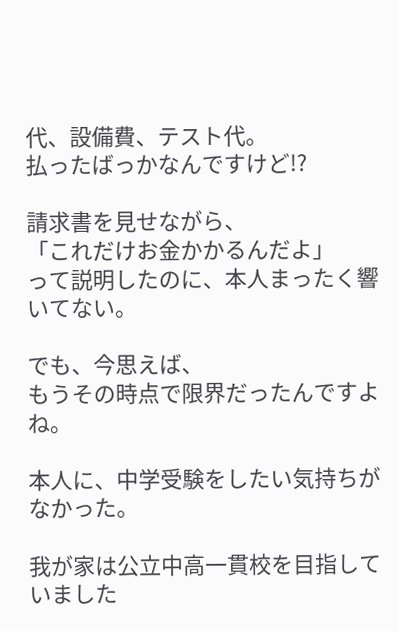代、設備費、テスト代。
払ったばっかなんですけど!?

請求書を見せながら、
「これだけお金かかるんだよ」
って説明したのに、本人まったく響いてない。

でも、今思えば、
もうその時点で限界だったんですよね。

本人に、中学受験をしたい気持ちがなかった。

我が家は公立中高一貫校を目指していました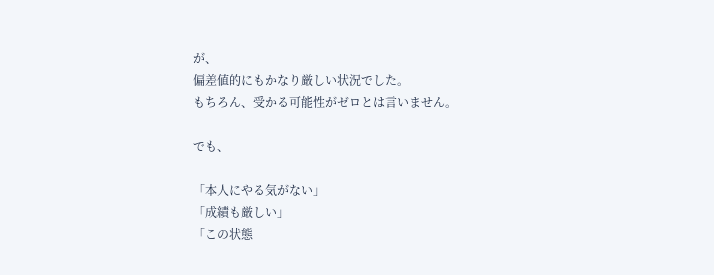が、
偏差値的にもかなり厳しい状況でした。
もちろん、受かる可能性がゼロとは言いません。

でも、

「本人にやる気がない」
「成績も厳しい」
「この状態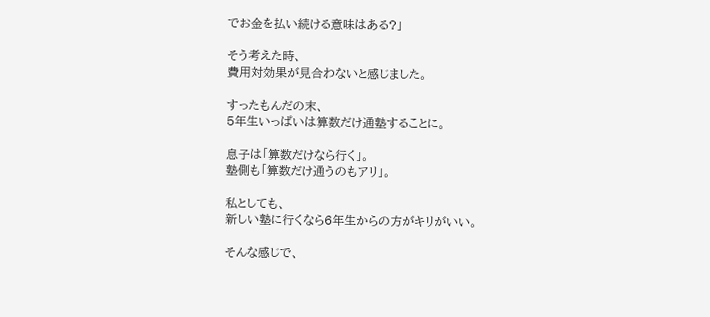でお金を払い続ける意味はある?」

そう考えた時、
費用対効果が見合わないと感じました。

すったもんだの末、
5年生いっぱいは算数だけ通塾することに。

息子は「算数だけなら行く」。
塾側も「算数だけ通うのもアリ」。

私としても、
新しい塾に行くなら6年生からの方がキリがいい。

そんな感じで、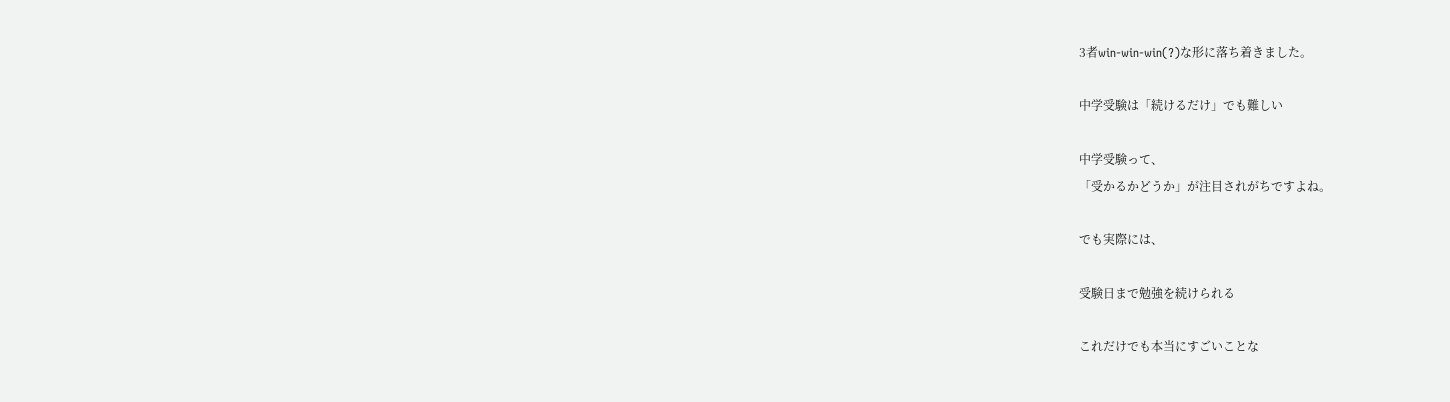3者win-win-win(?)な形に落ち着きました。

中学受験は「続けるだけ」でも難しい

中学受験って、
「受かるかどうか」が注目されがちですよね。

でも実際には、

受験日まで勉強を続けられる

これだけでも本当にすごいことな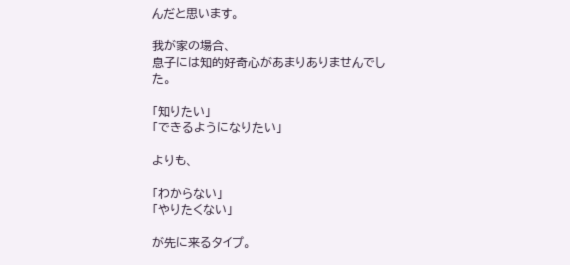んだと思います。

我が家の場合、
息子には知的好奇心があまりありませんでした。

「知りたい」
「できるようになりたい」

よりも、

「わからない」
「やりたくない」

が先に来るタイプ。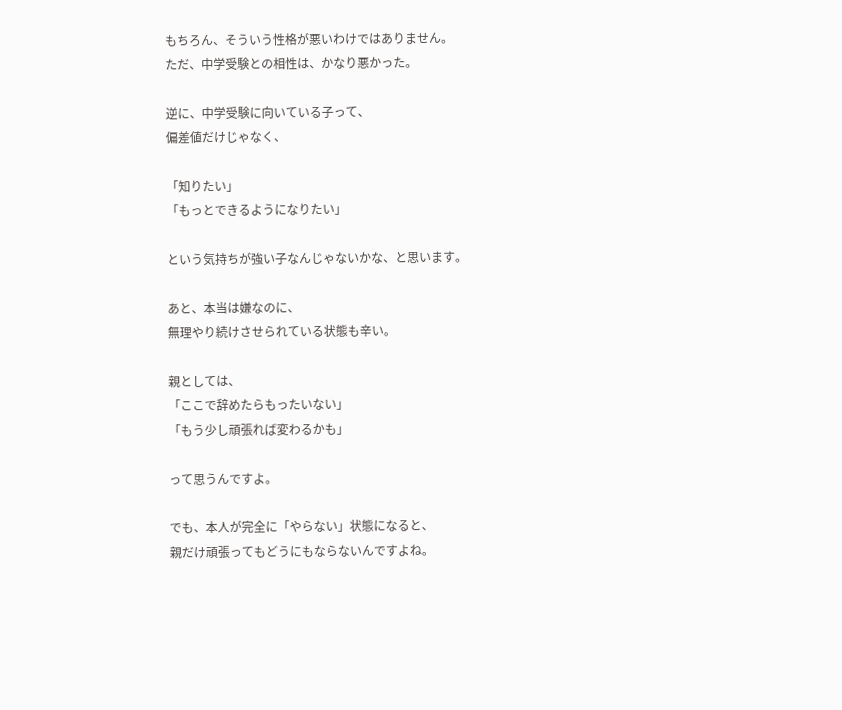もちろん、そういう性格が悪いわけではありません。
ただ、中学受験との相性は、かなり悪かった。

逆に、中学受験に向いている子って、
偏差値だけじゃなく、

「知りたい」
「もっとできるようになりたい」

という気持ちが強い子なんじゃないかな、と思います。

あと、本当は嫌なのに、
無理やり続けさせられている状態も辛い。

親としては、
「ここで辞めたらもったいない」
「もう少し頑張れば変わるかも」

って思うんですよ。

でも、本人が完全に「やらない」状態になると、
親だけ頑張ってもどうにもならないんですよね。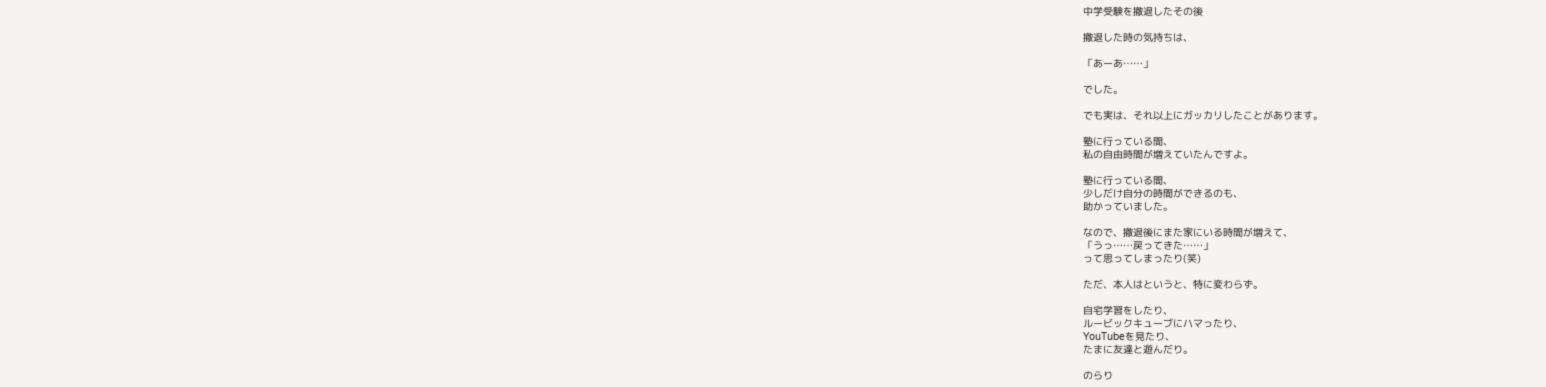中学受験を撤退したその後

撤退した時の気持ちは、

「あーあ……」

でした。

でも実は、それ以上にガッカリしたことがあります。

塾に行っている間、
私の自由時間が増えていたんですよ。

塾に行っている間、
少しだけ自分の時間ができるのも、
助かっていました。

なので、撤退後にまた家にいる時間が増えて、
「うっ……戻ってきた……」
って思ってしまったり(笑)

ただ、本人はというと、特に変わらず。

自宅学習をしたり、
ルービックキューブにハマったり、
YouTubeを見たり、
たまに友達と遊んだり。

のらり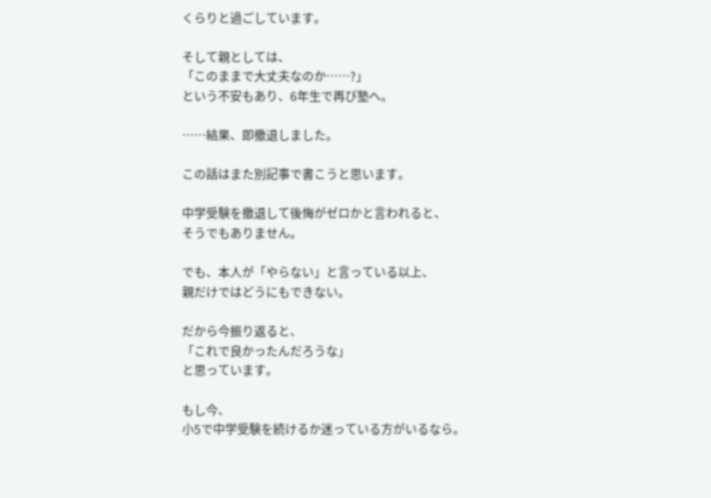くらりと過ごしています。

そして親としては、
「このままで大丈夫なのか……?」
という不安もあり、6年生で再び塾へ。

……結果、即撤退しました。

この話はまた別記事で書こうと思います。

中学受験を撤退して後悔がゼロかと言われると、
そうでもありません。

でも、本人が「やらない」と言っている以上、
親だけではどうにもできない。

だから今振り返ると、
「これで良かったんだろうな」
と思っています。

もし今、
小5で中学受験を続けるか迷っている方がいるなら。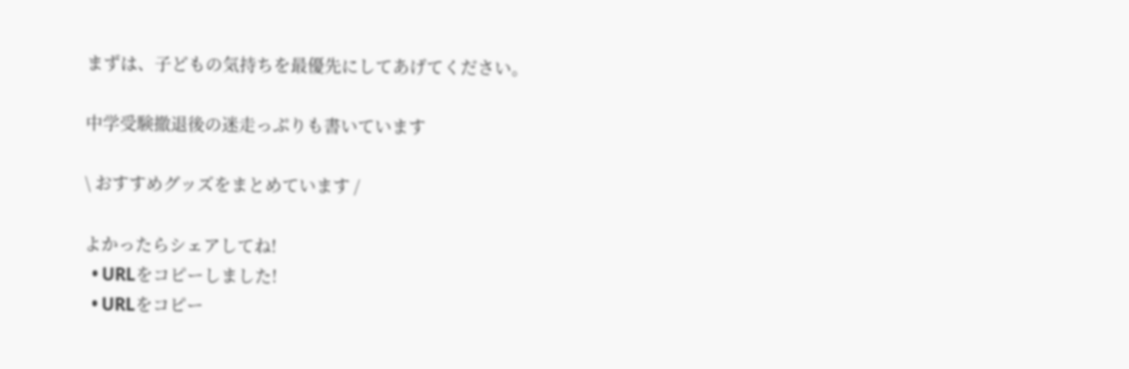まずは、子どもの気持ちを最優先にしてあげてください。

中学受験撤退後の迷走っぷりも書いています

\ おすすめグッズをまとめています /

よかったらシェアしてね!
  • URLをコピーしました!
  • URLをコピー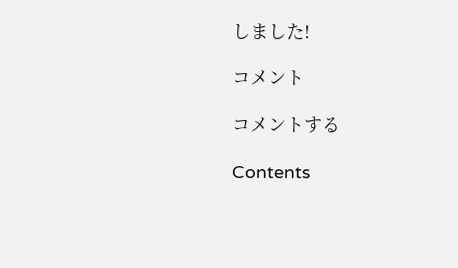しました!

コメント

コメントする

Contents